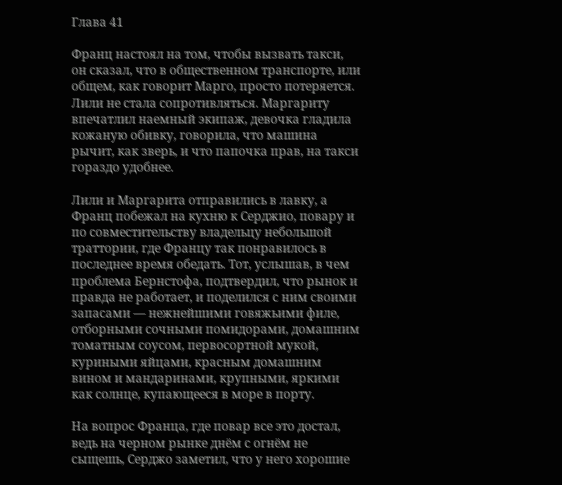Глава 41

Франц настоял на том, чтобы вызвать такси, он сказал, что в общественном транспорте, или общем, как говорит Марго, просто потеряется. Лили не стала сопротивляться. Маргариту впечатлил наемный экипаж, девочка гладила кожаную обивку, говорила, что машина рычит, как зверь, и что папочка прав, на такси гораздо удобнее.

Лили и Маргарита отправились в лавку, а Франц побежал на кухню к Серджио, повару и по совместительству владельцу небольшой траттории, где Францу так понравилось в последнее время обедать. Тот, услышав, в чем проблема Бернстофа, подтвердил, что рынок и правда не работает, и поделился с ним своими запасами — нежнейшими говяжьими филе, отборными сочными помидорами, домашним томатным соусом, первосортной мукой, куриными яйцами, красным домашним вином и мандаринами, крупными, яркими как солнце, купающееся в море в порту.

На вопрос Франца, где повар все это достал, ведь на черном рынке днём с огнём не сыщешь, Серджо заметил, что у него хорошие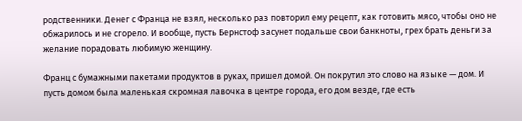родственники. Денег с Франца не взял, несколько раз повторил ему рецепт, как готовить мясо, чтобы оно не обжарилось и не сгорело. И вообще, пусть Бернстоф засунет подальше свои банкноты, грех брать деньги за желание порадовать любимую женщину.

Франц с бумажными пакетами продуктов в руках, пришел домой. Он покрутил это слово на языке — дом. И пусть домом была маленькая скромная лавочка в центре города, его дом везде, где есть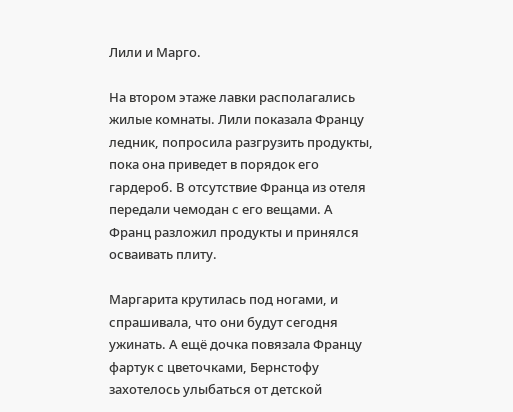Лили и Марго.

На втором этаже лавки располагались жилые комнаты. Лили показала Францу ледник, попросила разгрузить продукты, пока она приведет в порядок его гардероб. В отсутствие Франца из отеля передали чемодан с его вещами. А Франц разложил продукты и принялся осваивать плиту.

Маргарита крутилась под ногами, и спрашивала, что они будут сегодня ужинать. А ещё дочка повязала Францу фартук с цветочками, Бернстофу захотелось улыбаться от детской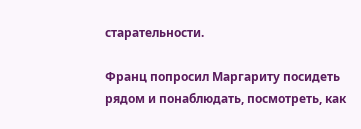старательности.

Франц попросил Маргариту посидеть рядом и понаблюдать, посмотреть, как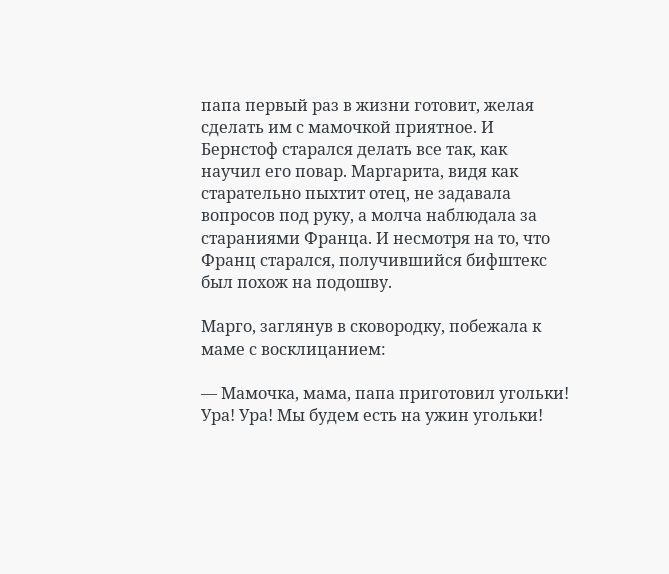папа первый раз в жизни готовит, желая сделать им с мамочкой приятное. И Бернстоф старался делать все так, как научил его повар. Маргарита, видя как старательно пыхтит отец, не задавала вопросов под руку, а молча наблюдала за стараниями Франца. И несмотря на то, что Франц старался, получившийся бифштекс был похож на подошву.

Марго, заглянув в сковородку, побежала к маме с восклицанием:

— Мамочка, мама, папа приготовил угольки! Ура! Ура! Мы будем есть на ужин угольки!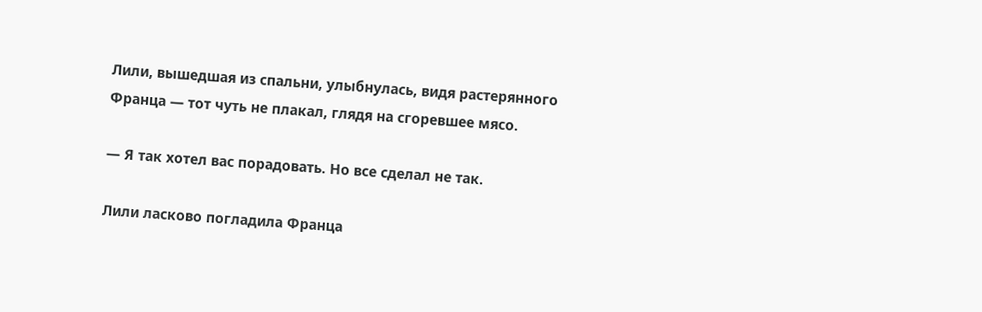Лили, вышедшая из спальни, улыбнулась, видя растерянного Франца — тот чуть не плакал, глядя на сгоревшее мясо.

— Я так хотел вас порадовать. Но все сделал не так.

Лили ласково погладила Франца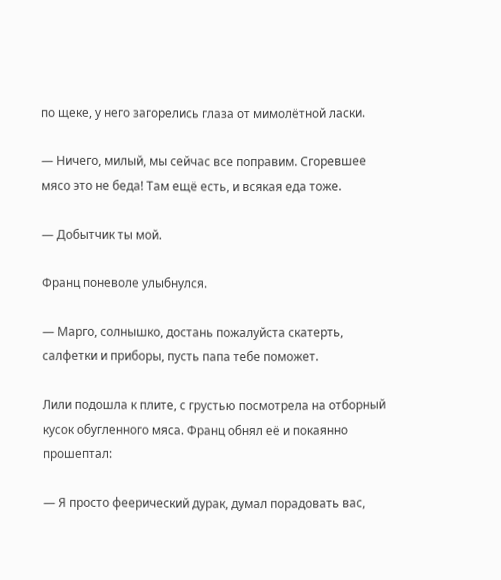по щеке, у него загорелись глаза от мимолётной ласки.

— Ничего, милый, мы сейчас все поправим. Сгоревшее мясо это не беда! Там ещё есть, и всякая еда тоже.

— Добытчик ты мой.

Франц поневоле улыбнулся.

— Марго, солнышко, достань пожалуйста скатерть, салфетки и приборы, пусть папа тебе поможет.

Лили подошла к плите, с грустью посмотрела на отборный кусок обугленного мяса. Франц обнял её и покаянно прошептал:

— Я просто феерический дурак, думал порадовать вас,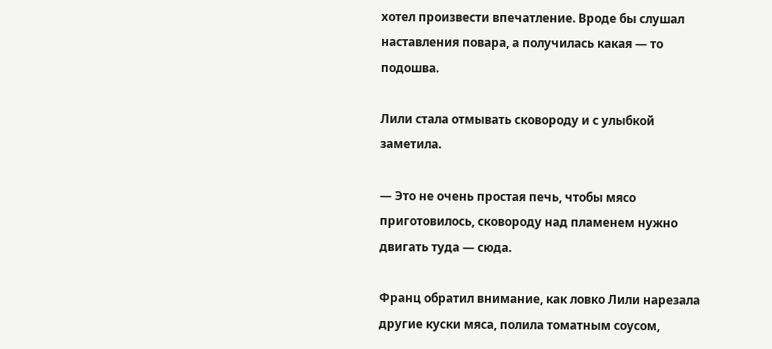хотел произвести впечатление. Вроде бы слушал наставления повара, а получилась какая — то подошва.

Лили стала отмывать сковороду и с улыбкой заметила.

— Это не очень простая печь, чтобы мясо приготовилось, сковороду над пламенем нужно двигать туда — сюда.

Франц обратил внимание, как ловко Лили нарезала другие куски мяса, полила томатным соусом,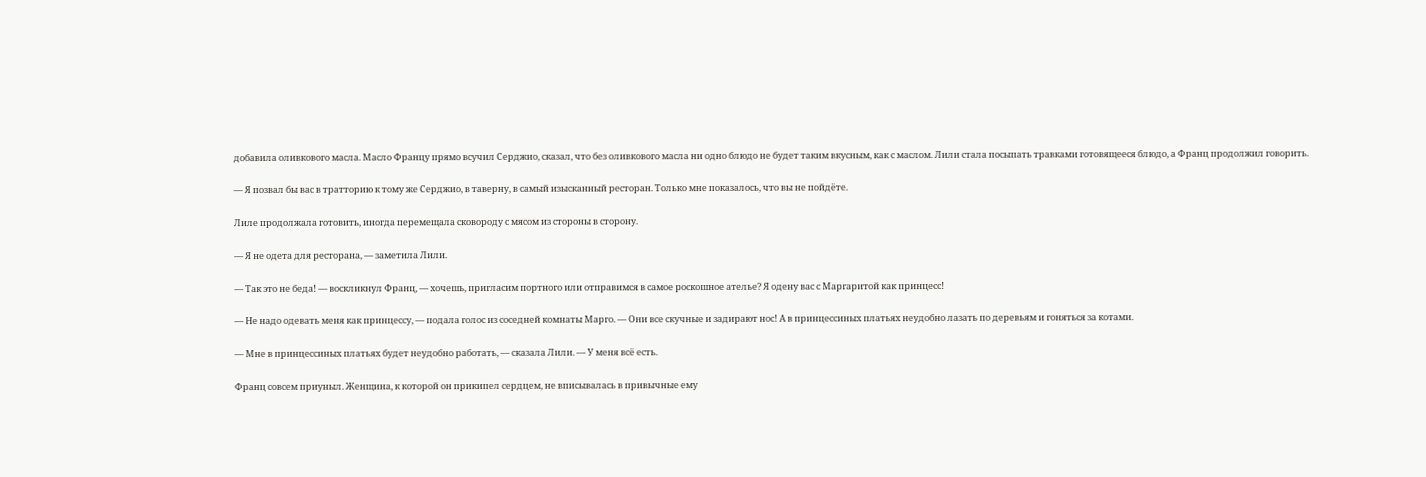добавила оливкового масла. Масло Францу прямо всучил Серджио, сказал, что без оливкового масла ни одно блюдо не будет таким вкусным, как с маслом. Лили стала посыпать травками готовящееся блюдо, а Франц продолжил говорить.

— Я позвал бы вас в тратторию к тому же Серджио, в таверну, в самый изысканный ресторан. Только мне показалось, что вы не пойдёте.

Лиле продолжала готовить, иногда перемещала сковороду с мясом из стороны в сторону.

— Я не одета для ресторана, — заметила Лили.

— Так это не беда! — воскликнул Франц, — хочешь, пригласим портного или отправимся в самое роскошное ателье? Я одену вас с Маргаритой как принцесс!

— Не надо одевать меня как принцессу, — подала голос из соседней комнаты Марго. — Они все скучные и задирают нос! А в принцессиных платьях неудобно лазать по деревьям и гоняться за котами.

— Мне в принцессиных платьях будет неудобно работать, — сказала Лили. — У меня всё есть.

Франц совсем приуныл. Женщина, к которой он прикипел сердцем, не вписывалась в привычные ему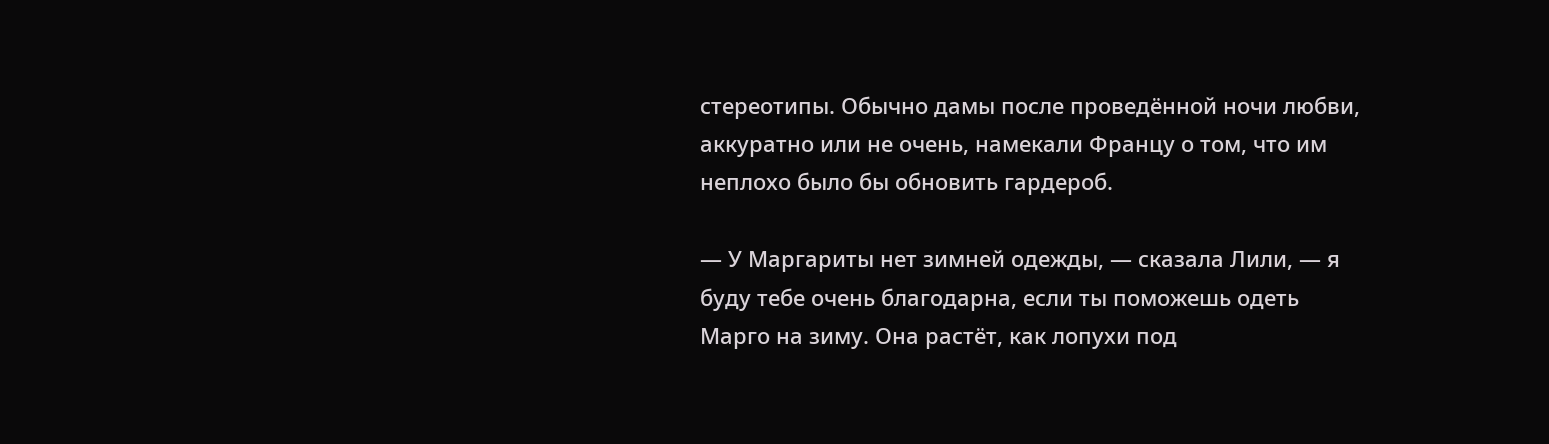стереотипы. Обычно дамы после проведённой ночи любви, аккуратно или не очень, намекали Францу о том, что им неплохо было бы обновить гардероб.

— У Маргариты нет зимней одежды, — сказала Лили, — я буду тебе очень благодарна, если ты поможешь одеть Марго на зиму. Она растёт, как лопухи под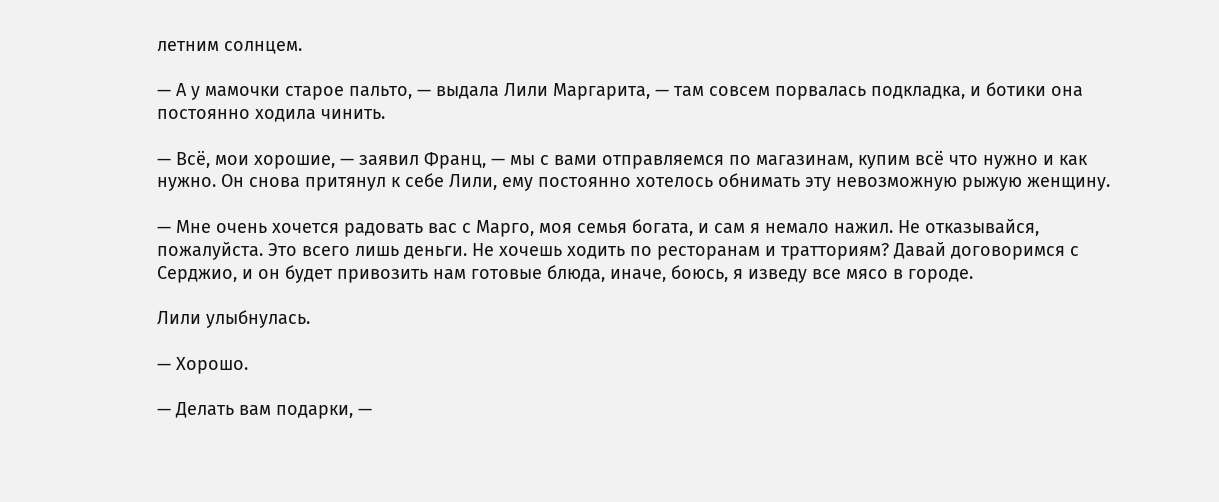летним солнцем.

— А у мамочки старое пальто, — выдала Лили Маргарита, — там совсем порвалась подкладка, и ботики она постоянно ходила чинить.

— Всё, мои хорошие, — заявил Франц, — мы с вами отправляемся по магазинам, купим всё что нужно и как нужно. Он снова притянул к себе Лили, ему постоянно хотелось обнимать эту невозможную рыжую женщину.

— Мне очень хочется радовать вас с Марго, моя семья богата, и сам я немало нажил. Не отказывайся, пожалуйста. Это всего лишь деньги. Не хочешь ходить по ресторанам и тратториям? Давай договоримся с Серджио, и он будет привозить нам готовые блюда, иначе, боюсь, я изведу все мясо в городе.

Лили улыбнулась.

— Хорошо.

— Делать вам подарки, —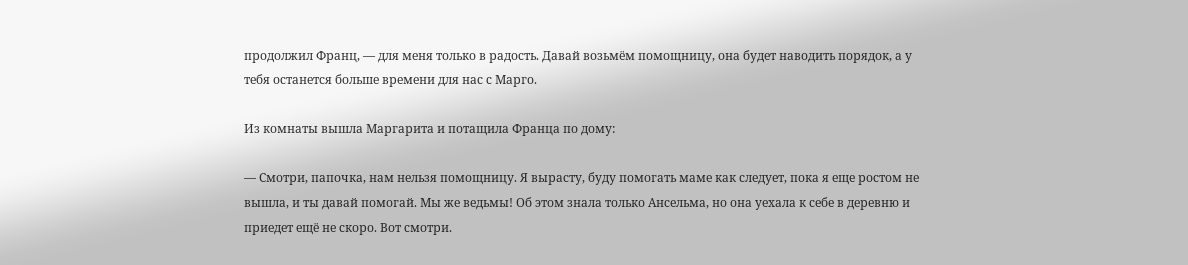продолжил Франц, — для меня только в радость. Давай возьмём помощницу, она будет наводить порядок, а у тебя останется больше времени для нас с Марго.

Из комнаты вышла Маргарита и потащила Франца по дому:

— Смотри, папочка, нам нельзя помощницу. Я вырасту, буду помогать маме как следует, пока я еще ростом не вышла, и ты давай помогай. Мы же ведьмы! Об этом знала только Ансельма, но она уехала к себе в деревню и приедет ещё не скоро. Вот смотри.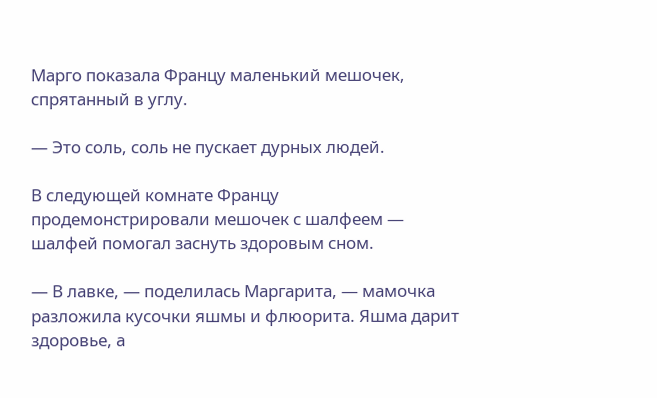Марго показала Францу маленький мешочек, спрятанный в углу.

— Это соль, соль не пускает дурных людей.

В следующей комнате Францу продемонстрировали мешочек с шалфеем — шалфей помогал заснуть здоровым сном.

— В лавке, — поделилась Маргарита, — мамочка разложила кусочки яшмы и флюорита. Яшма дарит здоровье, а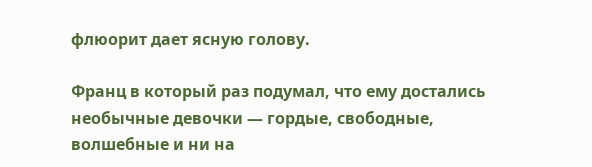флюорит дает ясную голову.

Франц в который раз подумал, что ему достались необычные девочки — гордые, свободные, волшебные и ни на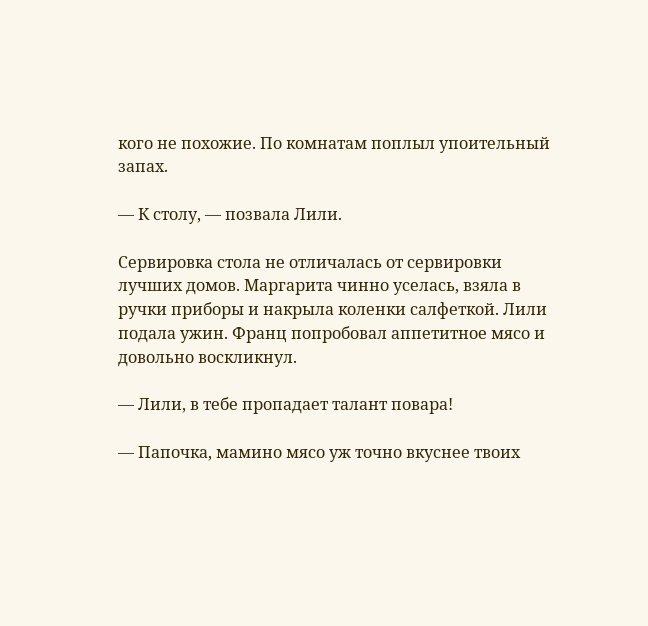кого не похожие. По комнатам поплыл упоительный запах.

— К столу, — позвала Лили.

Сервировка стола не отличалась от сервировки лучших домов. Маргарита чинно уселась, взяла в ручки приборы и накрыла коленки салфеткой. Лили подала ужин. Франц попробовал аппетитное мясо и довольно воскликнул.

— Лили, в тебе пропадает талант повара!

— Папочка, мамино мясо уж точно вкуснее твоих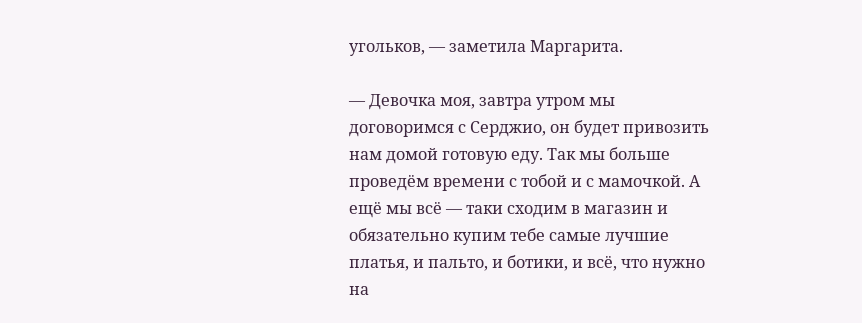угольков, — заметила Маргарита.

— Девочка моя, завтра утром мы договоримся с Серджио, он будет привозить нам домой готовую еду. Так мы больше проведём времени с тобой и с мамочкой. А ещё мы всё — таки сходим в магазин и обязательно купим тебе самые лучшие платья, и пальто, и ботики, и всё, что нужно на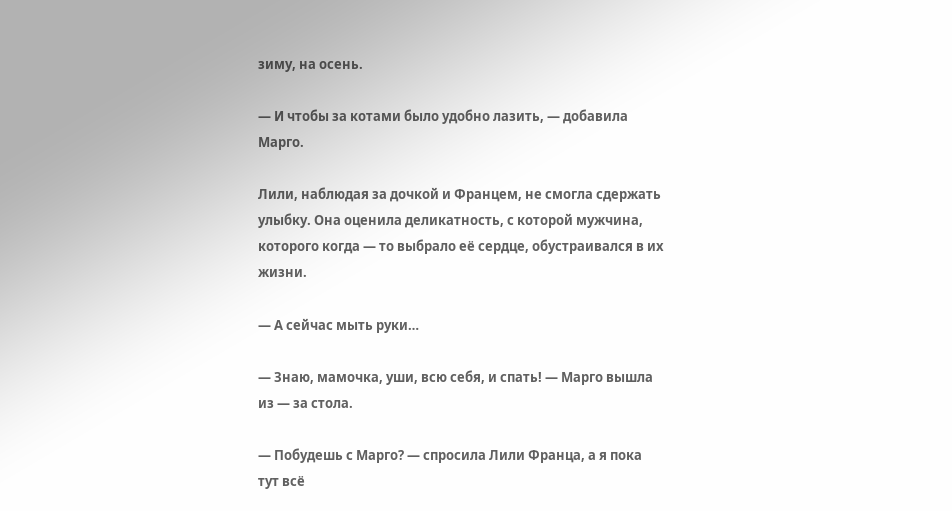зиму, на осень.

— И чтобы за котами было удобно лазить, — добавила Марго.

Лили, наблюдая за дочкой и Францем, не смогла сдержать улыбку. Она оценила деликатность, с которой мужчина, которого когда — то выбрало её сердце, обустраивался в их жизни.

— А сейчас мыть руки…

— Знаю, мамочка, уши, всю себя, и спать! — Марго вышла из — за стола.

— Побудешь с Марго? — спросила Лили Франца, а я пока тут всё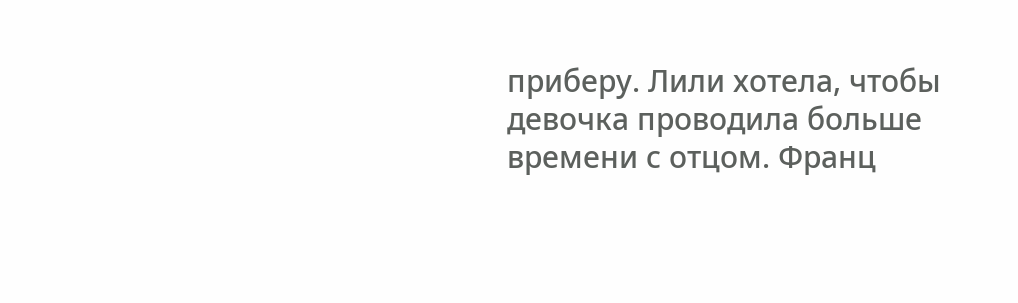приберу. Лили хотела, чтобы девочка проводила больше времени с отцом. Франц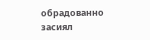обрадованно засиял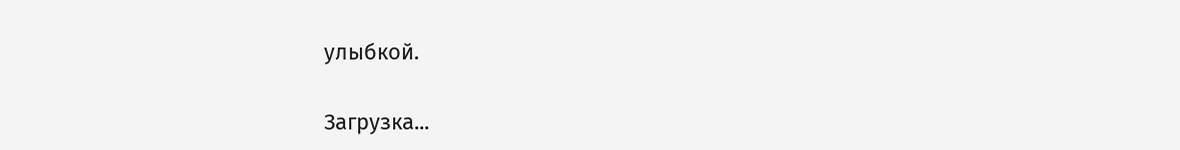улыбкой.

Загрузка...